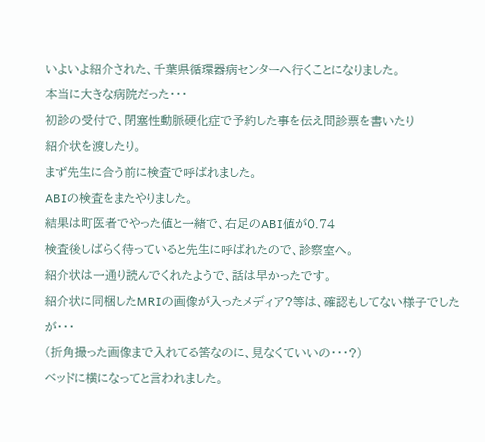いよいよ紹介された、千葉県循環器病センターへ行くことになりました。
本当に大きな病院だった・・・
初診の受付で、閉塞性動脈硬化症で予約した事を伝え問診票を書いたり
紹介状を渡したり。
まず先生に合う前に検査で呼ばれました。
ABIの検査をまたやりました。
結果は町医者でやった値と一緒で、右足のABI値が0.74
検査後しばらく待っていると先生に呼ばれたので、診察室へ。
紹介状は一通り読んでくれたようで、話は早かったです。
紹介状に同梱したMRIの画像が入ったメディア?等は、確認もしてない様子でしたが・・・
(折角撮った画像まで入れてる筈なのに、見なくていいの・・・?)
ベッドに横になってと言われました。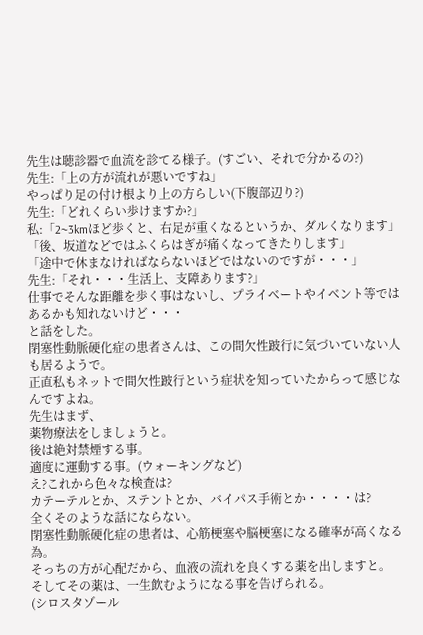先生は聴診器で血流を診てる様子。(すごい、それで分かるの?)
先生:「上の方が流れが悪いですね」
やっぱり足の付け根より上の方らしい(下腹部辺り?)
先生:「どれくらい歩けますか?」
私:「2~3kmほど歩くと、右足が重くなるというか、ダルくなります」
「後、坂道などではふくらはぎが痛くなってきたりします」
「途中で休まなければならないほどではないのですが・・・」
先生:「それ・・・生活上、支障あります?」
仕事でそんな距離を歩く事はないし、プライベートやイベント等ではあるかも知れないけど・・・
と話をした。
閉塞性動脈硬化症の患者さんは、この間欠性跛行に気づいていない人も居るようで。
正直私もネットで間欠性跛行という症状を知っていたからって感じなんですよね。
先生はまず、
薬物療法をしましょうと。
後は絶対禁煙する事。
適度に運動する事。(ウォーキングなど)
え?これから色々な検査は?
カテーテルとか、ステントとか、バイパス手術とか・・・・は?
全くそのような話にならない。
閉塞性動脈硬化症の患者は、心筋梗塞や脳梗塞になる確率が高くなる為。
そっちの方が心配だから、血液の流れを良くする薬を出しますと。
そしてその薬は、一生飲むようになる事を告げられる。
(シロスタゾール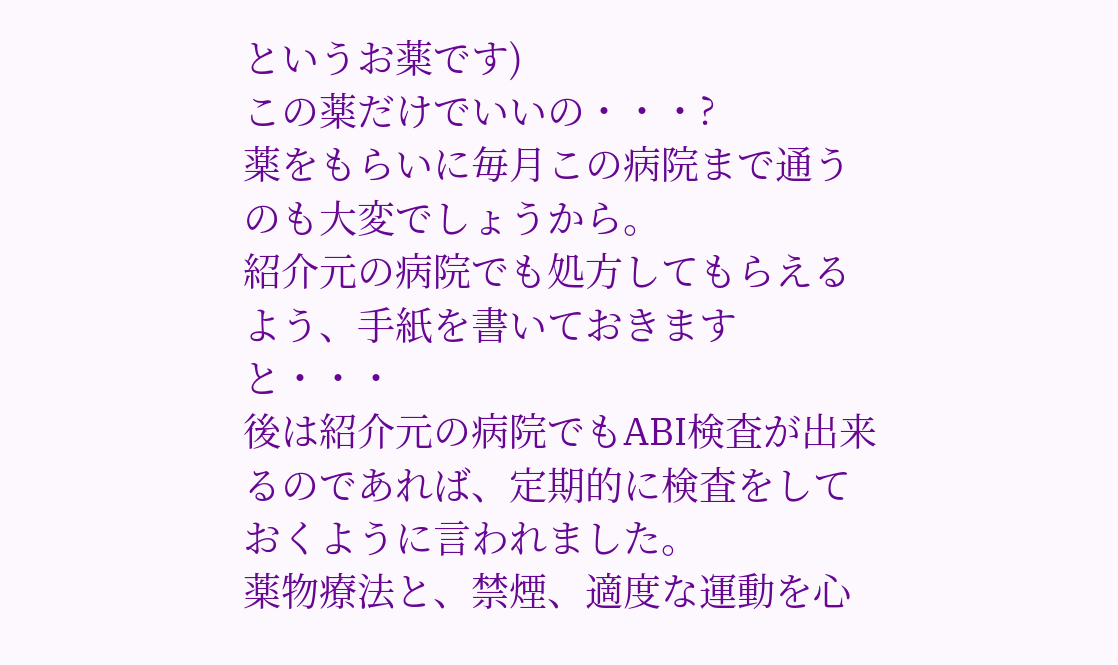というお薬です)
この薬だけでいいの・・・?
薬をもらいに毎月この病院まで通うのも大変でしょうから。
紹介元の病院でも処方してもらえるよう、手紙を書いておきますと・・・
後は紹介元の病院でもABI検査が出来るのであれば、定期的に検査をしておくように言われました。
薬物療法と、禁煙、適度な運動を心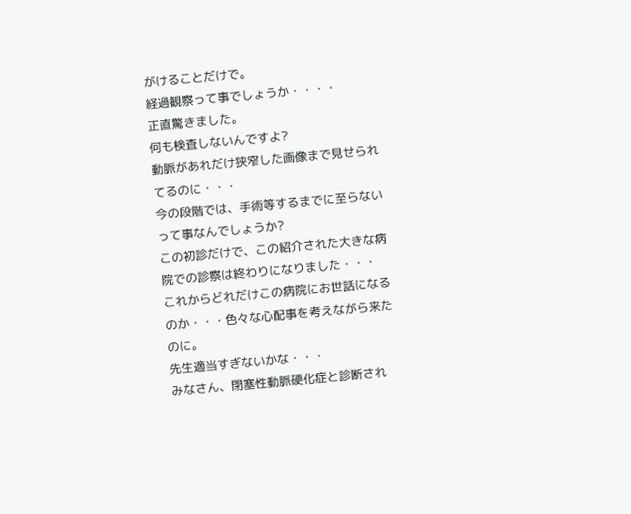がけることだけで。
経過観察って事でしょうか・・・・
正直驚きました。
何も検査しないんですよ?
動脈があれだけ狭窄した画像まで見せられてるのに・・・
今の段階では、手術等するまでに至らないって事なんでしょうか?
この初診だけで、この紹介された大きな病院での診察は終わりになりました・・・
これからどれだけこの病院にお世話になるのか・・・色々な心配事を考えながら来たのに。
先生適当すぎないかな・・・
みなさん、閉塞性動脈硬化症と診断され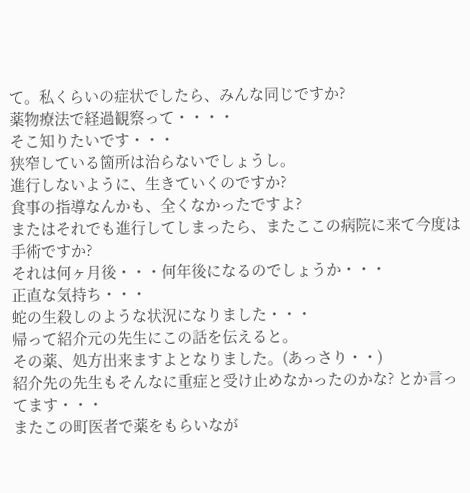て。私くらいの症状でしたら、みんな同じですか?
薬物療法で経過観察って・・・・
そこ知りたいです・・・
狭窄している箇所は治らないでしょうし。
進行しないように、生きていくのですか?
食事の指導なんかも、全くなかったですよ?
またはそれでも進行してしまったら、またここの病院に来て今度は手術ですか?
それは何ヶ月後・・・何年後になるのでしょうか・・・
正直な気持ち・・・
蛇の生殺しのような状況になりました・・・
帰って紹介元の先生にこの話を伝えると。
その薬、処方出来ますよとなりました。(あっさり・・)
紹介先の先生もそんなに重症と受け止めなかったのかな? とか言ってます・・・
またこの町医者で薬をもらいなが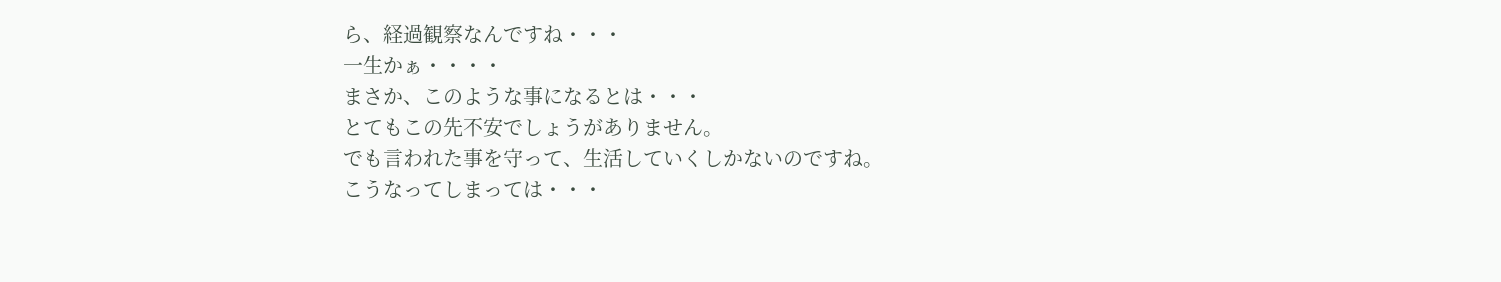ら、経過観察なんですね・・・
一生かぁ・・・・
まさか、このような事になるとは・・・
とてもこの先不安でしょうがありません。
でも言われた事を守って、生活していくしかないのですね。
こうなってしまっては・・・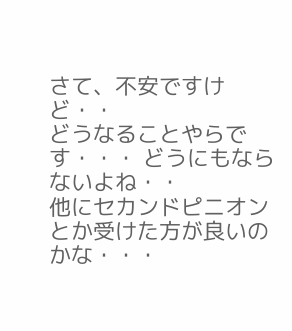さて、不安ですけど・・
どうなることやらです・・・ どうにもならないよね・・
他にセカンドピニオンとか受けた方が良いのかな・・・